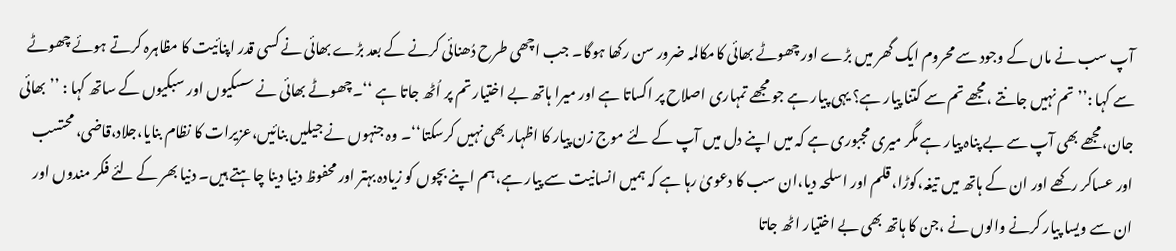آپ سب نے ماں کے وجود سے محروم ایک گھر میں بڑے اور چھوٹے بھائی کامکالمہ ضرور سن رکھا ہوگا۔ جب اچھی طرح دُھنائی کرنے کے بعد بڑے بھائی نے کسی قدر اپنائیت کا مظاہرہ کرتے ہوئے چھوٹے سے کہا :’’تم نہیں جانتے ،مجھے تم سے کتنا پیار ہے؟ یہی پیار ہے جو مجھے تمہاری اصلاح پر اکساتا ہے اور میرا ہاتھ بے اختیار تم پر اُٹھ جاتا ہے ‘‘۔چھوٹے بھائی نے سسکیوں اور سبکیوں کے ساتھ کہا : ’’بھائی جان،مجھے بھی آپ سے بے پناہ پیار ہے مگر میری مجبوری ہے کہ میں اپنے دل میں آپ کے لئے موج زن پیار کا اظہار بھی نہیں کرسکتا‘‘۔ وہ جنہوں نے جیلیں بنائیں،عزیرات کا نظام بنایا،جلاد،قاضی، محتسب اور عساکر رکھے اور ان کے ہاتھ میں تیغہ،کوڑا، قلم اور اسلحہ دیا،ان سب کا دعویٰ رہا ہے کہ ہمیں انسانیت سے پیار ہے،ہم اپنے بچوں کو زیادہ بہتر اور محفوظ دنیا دینا چاہتے ہیں۔ دنیا بھر کے لئے فکر مندوں اور ان سے ویسا پیار کرنے والوں نے ،جن کا ہاتھ بھی بے اختیار اٹھ جاتا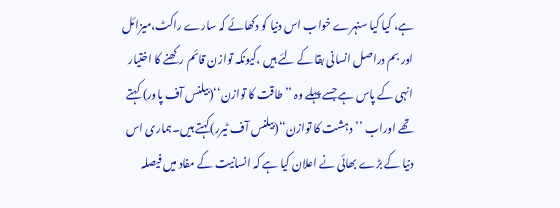ہے، کیا کیا سنہرے خواب اس دنیا کو دکھائے کہ سارے راکٹ،میزائل اور بم دراصل انسانی بقا کے لئے ہیں ،کیونکہ توازن قائم رکھنے کا اختیار انہی کے پاس ہے جسے پہلے وہ ’’طاقت کا توازن‘‘(بیلنس آف پاور) کہتے تھے اوراب ’’دہشت کا توازن‘‘(بیلنس آف ٹیرر)کہتے ہیں۔ہماری اس دنیا کے بڑے بھائی نے اعلان کیا ہے کہ انسانیت کے مفاد میں فیصلہ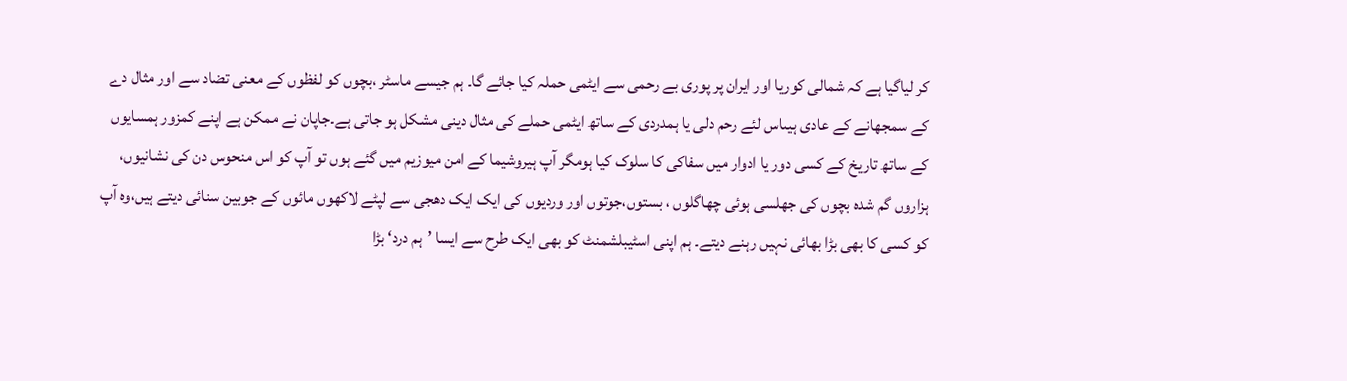کر لیاگیا ہے کہ شمالی کوریا اور ایران پر پوری بے رحمی سے ایٹمی حملہ کیا جائے گا۔ ہم جیسے ماسٹر ،بچوں کو لفظوں کے معنی تضاد سے اور مثال دے کے سمجھانے کے عادی ہیںاس لئے رحم دلی یا ہمدردی کے ساتھ ایٹمی حملے کی مثال دینی مشکل ہو جاتی ہے۔جاپان نے ممکن ہے اپنے کمزور ہمسایوں کے ساتھ تاریخ کے کسی دور یا ادوار میں سفاکی کا سلوک کیا ہومگر آپ ہیروشیما کے امن میوزیم میں گئے ہوں تو آپ کو اس منحوس دن کی نشانیوں، ہزاروں گم شدہ بچوں کی جھلسی ہوئی چھاگلوں ، بستوں،جوتوں اور وردیوں کی ایک ایک دھجی سے لپٹے لاکھوں مائوں کے جوبین سنائی دیتے ہیں،وہ آپ کو کسی کا بھی بڑا بھائی نہیں رہنے دیتے۔ ہم اپنی اسٹیبلشمنٹ کو بھی ایک طرح سے ایسا ’ہم درد‘ بڑا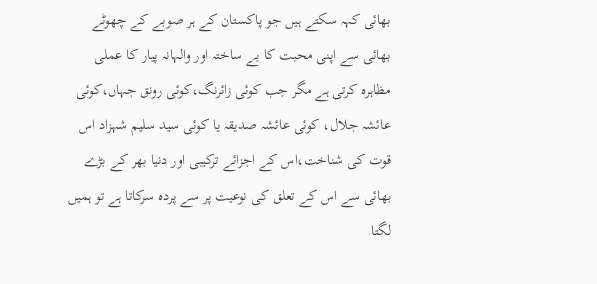بھائی کہہ سکتے ہیں جو پاکستان کے ہر صوبے کے چھوٹے بھائی سے اپنی محبت کا بے ساختہ اور والہانہ پیار کا عملی مظاہرہ کرتی ہے مگر جب کوئی زائرنگ،کوئی رونق جہاں،کوئی عائشہ جلال، کوئی عائشہ صدیقہ یا کوئی سید سلیم شہزاد اس قوت کی شناخت،اس کے اجزائے ترکیبی اور دنیا بھر کے بڑے بھائی سے اس کے تعلق کی نوعیت پر سے پردہ سرکاتا ہے تو ہمیں لگتا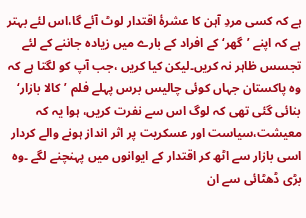ہے کہ کسی مردِ آہن کا عشرۂ اقتدار لوٹ آئے گا،اس لئے بہتر ہے کہ اپنے ’گھر‘ کے افراد کے بارے میں زیادہ جاننے کے لئے تجسس ظاہر نہ کریں۔لیکن کیا کریں ،جب آپ کو لگتا ہے کہ وہ پاکستان جہاں کوئی چالیس برس پہلے فلم ’کالا بازار‘ بنائی گئی تھی کہ لوگ اس سے نفرت کریں، ہوا یہ کہ معیشت،سیاست اور عسکریت پر اثر انداز ہونے والے کردار اسی بازار سے اٹھ کر اقتدار کے ایوانوں میں پہنچنے لگے ۔وہ بڑی ڈھٹائی سے ان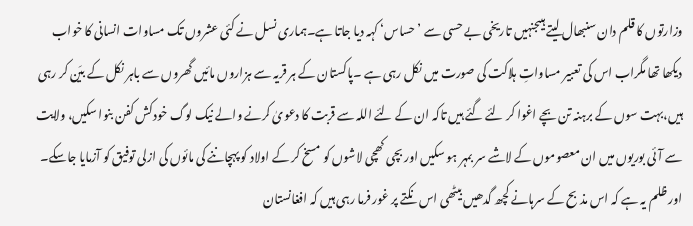وزارتوں کا قلم دان سنبھال لیتے ہیںجنہیں تاریخی بے حسی سے ’حساس‘ کہہ دیا جاتا ہے۔ہماری نسل نے کئی عشروں تک مساوات انسانی کا خواب دیکھا تھا مگراب اس کی تعبیر مساواتِ ہلاکت کی صورت میں نکل رہی ہے ۔پاکستان کے ہر قریہ سے ہزاروں مائیں گھروں سے باہر نکل کے بیَن کر رہی ہیں،بہت سوں کے برہنہ تن بچے اغوا کر لئے گئے ہیں تاکہ ان کے لئے اللہ سے قربت کا دعویٰ کرنے والے نیک لوگ خود کش کفن بنوا سکیں، ولایت سے آئی بوریوں میں ان معصوموں کے لاشے سر بمہر ہو سکیں اور بچی کھچی لاشوں کو مسخ کر کے اولاد کو پہچاننے کی مائوں کی ازلی توفیق کو آزمایا جاسکے۔ اور ظلم یہ ہے کہ اس مذبح کے سرہانے کچھ گدھیں بیٹھی اس نکتے پر غور فرما رہی ہیں کہ افغانستان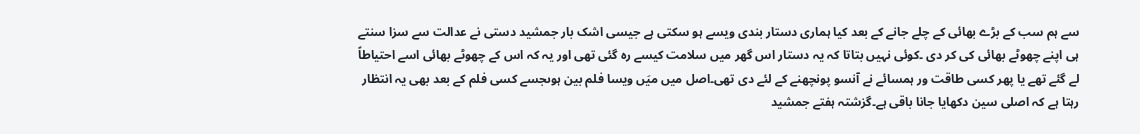سے ہم سب کے بڑے بھائی کے چلے جانے کے بعد کیا ہماری دستار بندی ویسے ہو سکتی ہے جیسی اشک بار جمشید دستی نے عدالت سے سزا سنتے ہی اپنے چھوٹے بھائی کی کر دی ۔کوئی نہیں بتاتا کہ یہ دستار اس گھر میں سلامت کیسے رہ گئی تھی اور یہ کہ اس کے چھوٹے بھائی اسے احتیاطاً لے گئے تھے یا پھر کسی طاقت ور ہمسائے نے آنسو پونچھنے کے لئے دی تھی۔اصل میں میَں ویسا فلم بین ہوںجسے کسی فلم کے بعد بھی یہ انتظار رہتا ہے کہ اصلی سین دکھایا جانا باقی ہے۔گزشتہ ہفتے جمشید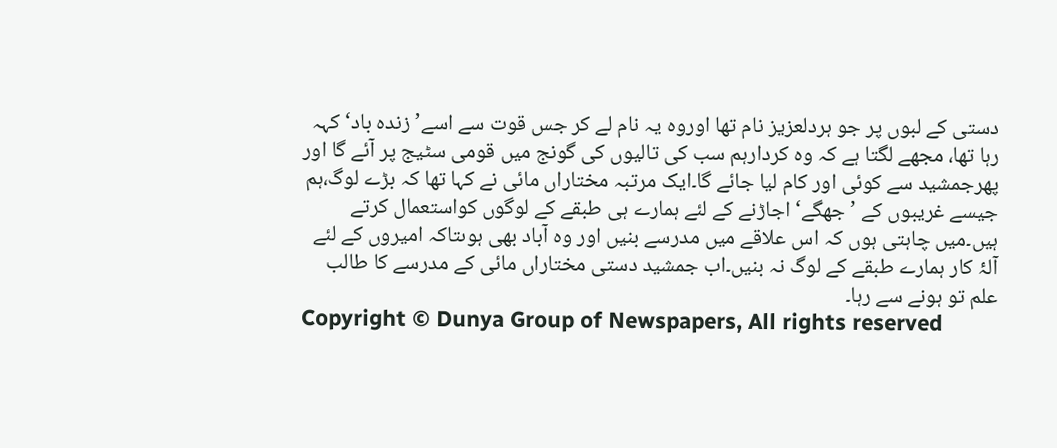دستی کے لبوں پر جو ہردلعزیز نام تھا اوروہ یہ نام لے کر جس قوت سے اسے’ زندہ باد‘ کہہ رہا تھا، مجھے لگتا ہے کہ وہ کردارہم سب کی تالیوں کی گونج میں قومی سٹیج پر آئے گا اور پھرجمشید سے کوئی اور کام لیا جائے گا۔ایک مرتبہ مختاراں مائی نے کہا تھا کہ بڑے لوگ،ہم جیسے غریبوں کے ’ جھگے‘ اجاڑنے کے لئے ہمارے ہی طبقے کے لوگوں کواستعمال کرتے ہیں۔میں چاہتی ہوں کہ اس علاقے میں مدرسے بنیں اور وہ آباد بھی ہوںتاکہ امیروں کے لئے آلۂ کار ہمارے طبقے کے لوگ نہ بنیں۔اب جمشید دستی مختاراں مائی کے مدرسے کا طالب علم تو ہونے سے رہا۔
Copyright © Dunya Group of Newspapers, All rights reserved